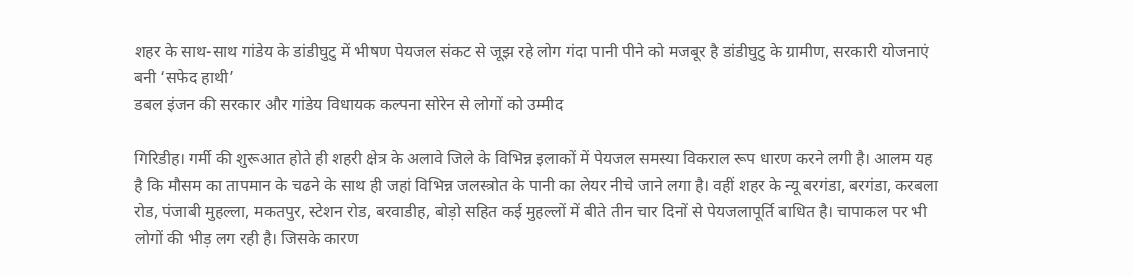शहर के साथ-साथ गांडेय के डांडीघुटु में भीषण पेयजल संकट से जूझ रहे लोग गंदा पानी पीने को मजबूर है डांडीघुटु के ग्रामीण, सरकारी योजनाएं बनी ‘सफेद हाथी’
डबल इंजन की सरकार और गांडेय विधायक कल्पना सोरेन से लोगों को उम्मीद

गिरिडीह। गर्मी की शुरूआत होते ही शहरी क्षेत्र के अलावे जिले के विभिन्न इलाकों में पेयजल समस्या विकराल रूप धारण करने लगी है। आलम यह है कि मौसम का तापमान के चढने के साथ ही जहां विभिन्न जलस्त्रोत के पानी का लेयर नीचे जाने लगा है। वहीं शहर के न्यू बरगंडा, बरगंडा, करबला रोड, पंजाबी मुहल्ला, मकतपुर, स्टेशन रोड, बरवाडीह, बोड़ो सहित कई मुहल्लों में बीते तीन चार दिनों से पेयजलापूर्ति बाधित है। चापाकल पर भी लोगों की भीड़ लग रही है। जिसके कारण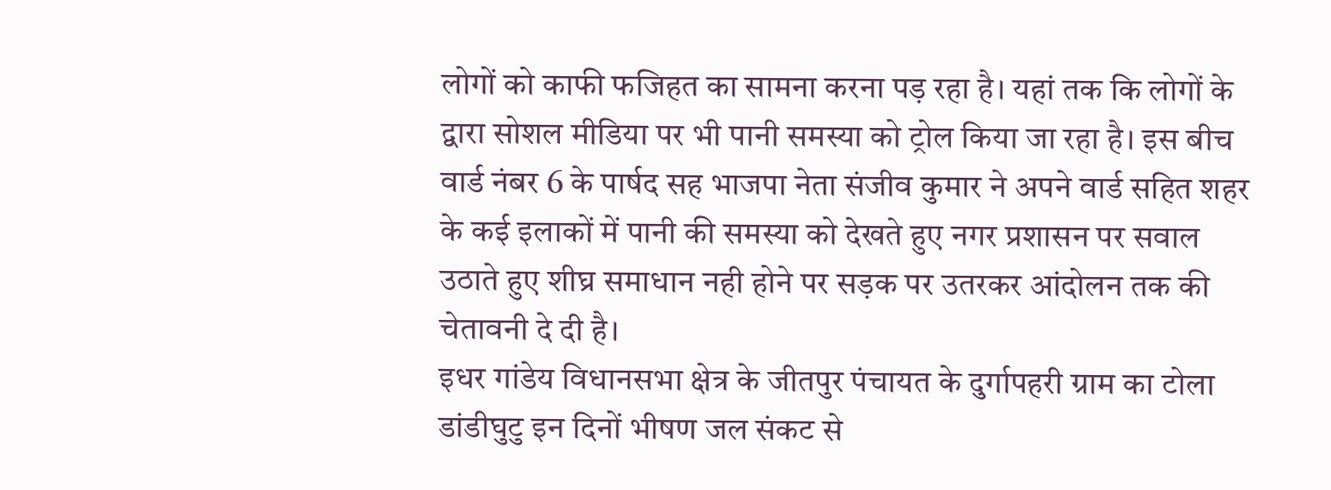लोगों को काफी फजिहत का सामना करना पड़ रहा है। यहां तक कि लोगों के द्वारा सोशल मीडिया पर भी पानी समस्या को ट्रोल किया जा रहा है। इस बीच वार्ड नंबर 6 के पार्षद सह भाजपा नेता संजीव कुमार ने अपने वार्ड सहित शहर के कई इलाकों में पानी की समस्या को देखते हुए नगर प्रशासन पर सवाल उठाते हुए शीघ्र समाधान नही होने पर सड़क पर उतरकर आंदोलन तक की चेतावनी दे दी है।
इधर गांडेय विधानसभा क्षेत्र के जीतपुर पंचायत के दुर्गापहरी ग्राम का टोला डांडीघुटु इन दिनों भीषण जल संकट से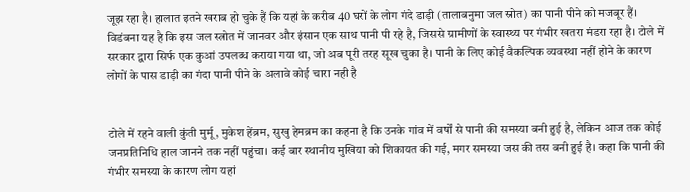जूझ रहा है। हालात इतने खराब हो चुके हैं कि यहां के करीब 40 घरों के लोग गंदे डाड़ी (तालाबनुमा जल स्रोत) का पानी पीने को मजबूर हैं। विडंबना यह है कि इस जल स्त्रोत में जानवर और इंसान एक साथ पानी पी रहे है, जिससे ग्रामीणों के स्वास्थ्य पर गंभीर खतरा मंडरा रहा है। टोले में सरकार द्वारा सिर्फ एक कुआं उपलब्ध कराया गया था, जो अब पूरी तरह सूख चुका है। पानी के लिए कोई वैकल्पिक व्यवस्था नहीं होने के कारण लोगों के पास डाड़ी का गंदा पानी पीने के अलावे कोई चारा नही है


टोले में रहने वाली कुंती मुर्मू, मुकेश हेंब्रम, सुखु हेमब्रम का कहना है कि उनके गांव में वर्षों से पानी की समस्या बनी हुई है, लेकिन आज तक कोई जनप्रतिनिधि हाल जानने तक नहीं पहुंचा। कई बार स्थानीय मुखिया को शिकायत की गई, मगर समस्या जस की तस बनी हुई है। कहा कि पानी की गंभीर समस्या के कारण लोग यहां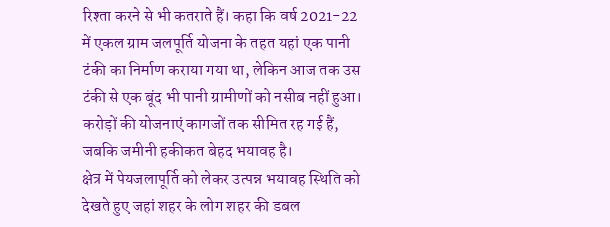रिश्ता करने से भी कतराते हैं। कहा कि वर्ष 2021-22 में एकल ग्राम जलपूर्ति योजना के तहत यहां एक पानी टंकी का निर्माण कराया गया था, लेकिन आज तक उस टंकी से एक बूंद भी पानी ग्रामीणों को नसीब नहीं हुआ। करोड़ों की योजनाएं कागजों तक सीमित रह गई हैं, जबकि जमीनी हकीकत बेहद भयावह है।
क्षेत्र में पेयजलापूर्ति को लेकर उत्पन्न भयावह स्थिति को देखते हुए जहां शहर के लोग शहर की डबल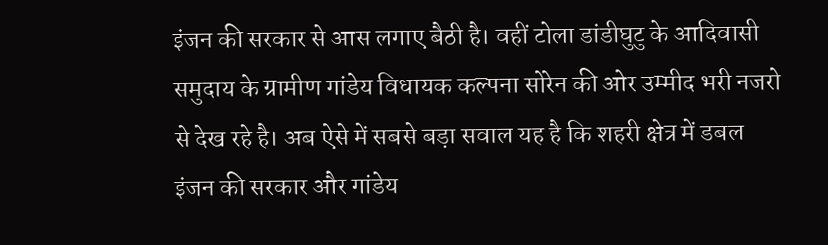इंजन की सरकार से आस लगाए बैठी है। वहीं टोला डांडीघुटु के आदिवासी समुदाय के ग्रामीण गांडेय विधायक कल्पना सोरेन की ओर उम्मीद भरी नजरो से देख रहे है। अब ऐसे में सबसे बड़ा सवाल यह है कि शहरी क्षेत्र में डबल इंजन की सरकार और गांडेय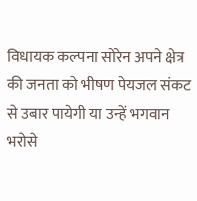विधायक कल्पना सोरेन अपने क्षेत्र की जनता को भीषण पेयजल संकट से उबार पायेगी या उन्हें भगवान भरोसे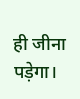ही जीना पड़ेगा।